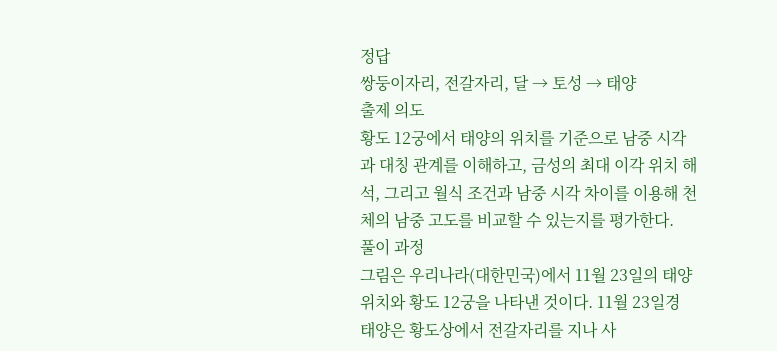정답
쌍둥이자리, 전갈자리, 달 → 토성 → 태양
출제 의도
황도 12궁에서 태양의 위치를 기준으로 남중 시각과 대칭 관계를 이해하고, 금성의 최대 이각 위치 해석, 그리고 월식 조건과 남중 시각 차이를 이용해 천체의 남중 고도를 비교할 수 있는지를 평가한다.
풀이 과정
그림은 우리나라(대한민국)에서 11월 23일의 태양 위치와 황도 12궁을 나타낸 것이다. 11월 23일경 태양은 황도상에서 전갈자리를 지나 사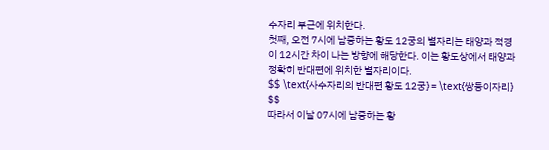수자리 부근에 위치한다.
첫째, 오전 7시에 남중하는 황도 12궁의 별자리는 태양과 적경이 12시간 차이 나는 방향에 해당한다. 이는 황도상에서 태양과 정확히 반대편에 위치한 별자리이다.
$$ \text{사수자리의 반대편 황도 12궁} = \text{쌍둥이자리} $$
따라서 이날 07시에 남중하는 황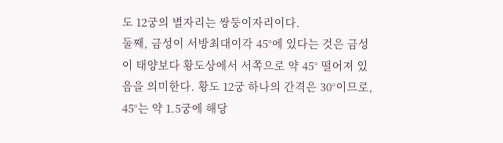도 12궁의 별자리는 쌍둥이자리이다.
둘째, 금성이 서방최대이각 45°에 있다는 것은 금성이 태양보다 황도상에서 서쪽으로 약 45° 떨어져 있음을 의미한다. 황도 12궁 하나의 간격은 30°이므로, 45°는 약 1.5궁에 해당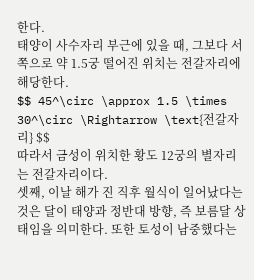한다.
태양이 사수자리 부근에 있을 때, 그보다 서쪽으로 약 1.5궁 떨어진 위치는 전갈자리에 해당한다.
$$ 45^\circ \approx 1.5 \times 30^\circ \Rightarrow \text{전갈자리} $$
따라서 금성이 위치한 황도 12궁의 별자리는 전갈자리이다.
셋째, 이날 해가 진 직후 월식이 일어났다는 것은 달이 태양과 정반대 방향, 즉 보름달 상태임을 의미한다. 또한 토성이 남중했다는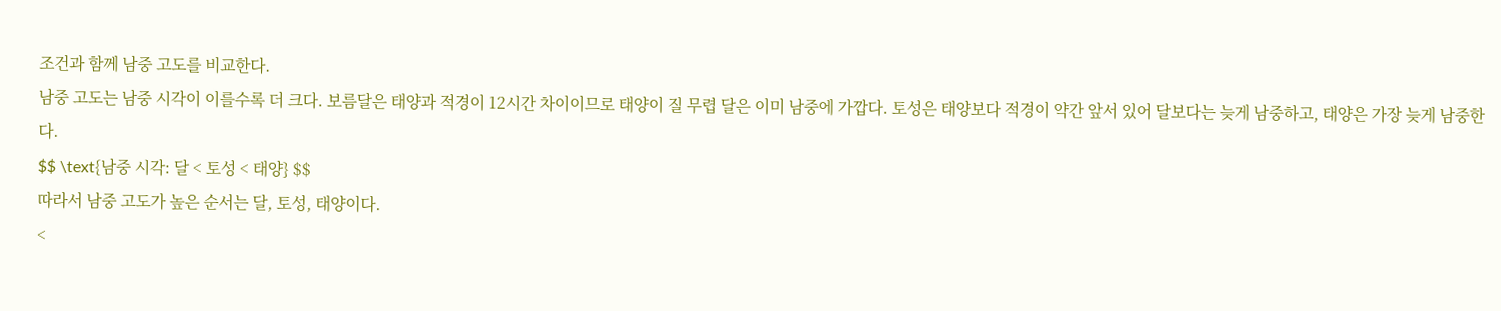조건과 함께 남중 고도를 비교한다.
남중 고도는 남중 시각이 이를수록 더 크다. 보름달은 태양과 적경이 12시간 차이이므로 태양이 질 무렵 달은 이미 남중에 가깝다. 토성은 태양보다 적경이 약간 앞서 있어 달보다는 늦게 남중하고, 태양은 가장 늦게 남중한다.
$$ \text{남중 시각: 달 < 토성 < 태양} $$
따라서 남중 고도가 높은 순서는 달, 토성, 태양이다.
<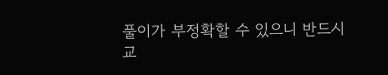풀이가 부정확할 수 있으니 반드시 교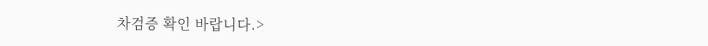차검증 확인 바랍니다.>